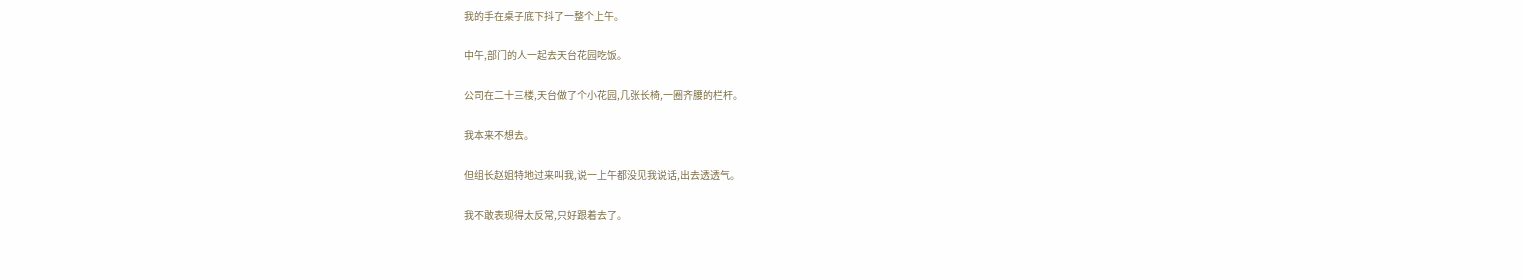我的手在桌子底下抖了一整个上午。

中午,部门的人一起去天台花园吃饭。

公司在二十三楼,天台做了个小花园,几张长椅,一圈齐腰的栏杆。

我本来不想去。

但组长赵姐特地过来叫我,说一上午都没见我说话,出去透透气。

我不敢表现得太反常,只好跟着去了。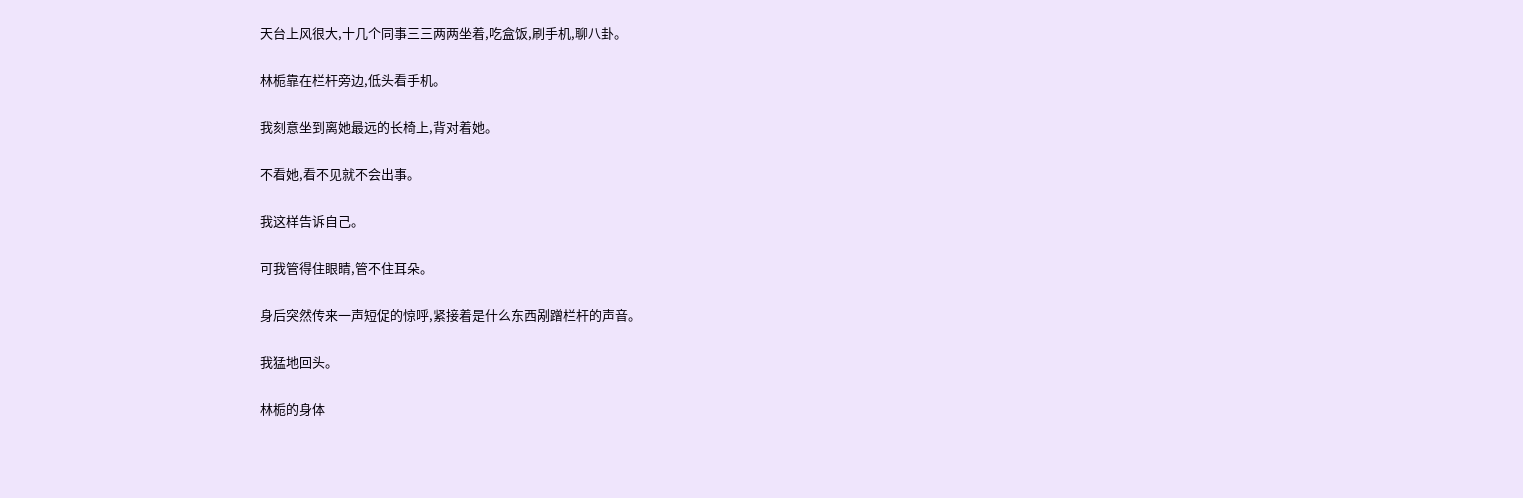天台上风很大,十几个同事三三两两坐着,吃盒饭,刷手机,聊八卦。

林栀靠在栏杆旁边,低头看手机。

我刻意坐到离她最远的长椅上,背对着她。

不看她,看不见就不会出事。

我这样告诉自己。

可我管得住眼睛,管不住耳朵。

身后突然传来一声短促的惊呼,紧接着是什么东西剐蹭栏杆的声音。

我猛地回头。

林栀的身体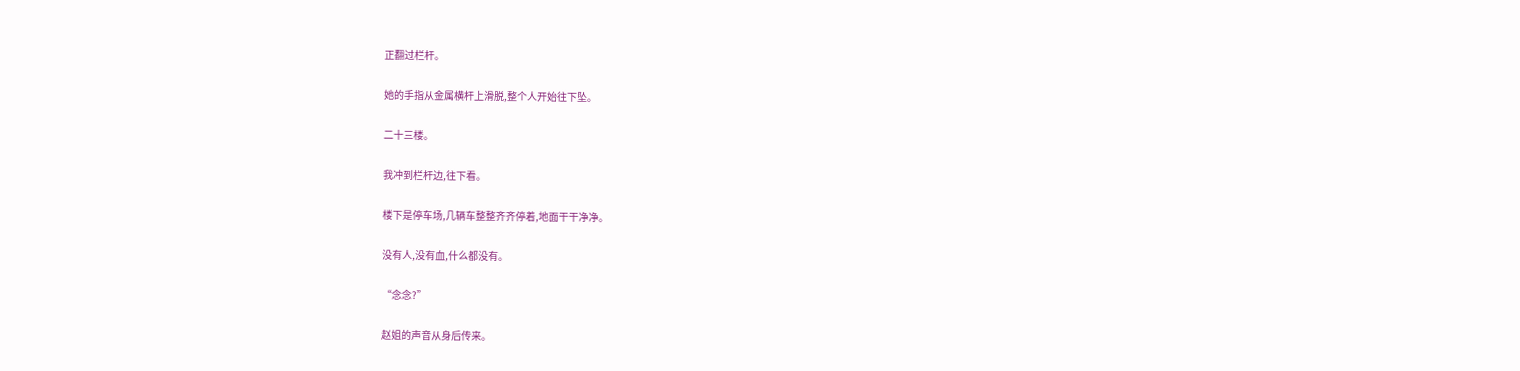正翻过栏杆。

她的手指从金属横杆上滑脱,整个人开始往下坠。

二十三楼。

我冲到栏杆边,往下看。

楼下是停车场,几辆车整整齐齐停着,地面干干净净。

没有人,没有血,什么都没有。

“念念?”

赵姐的声音从身后传来。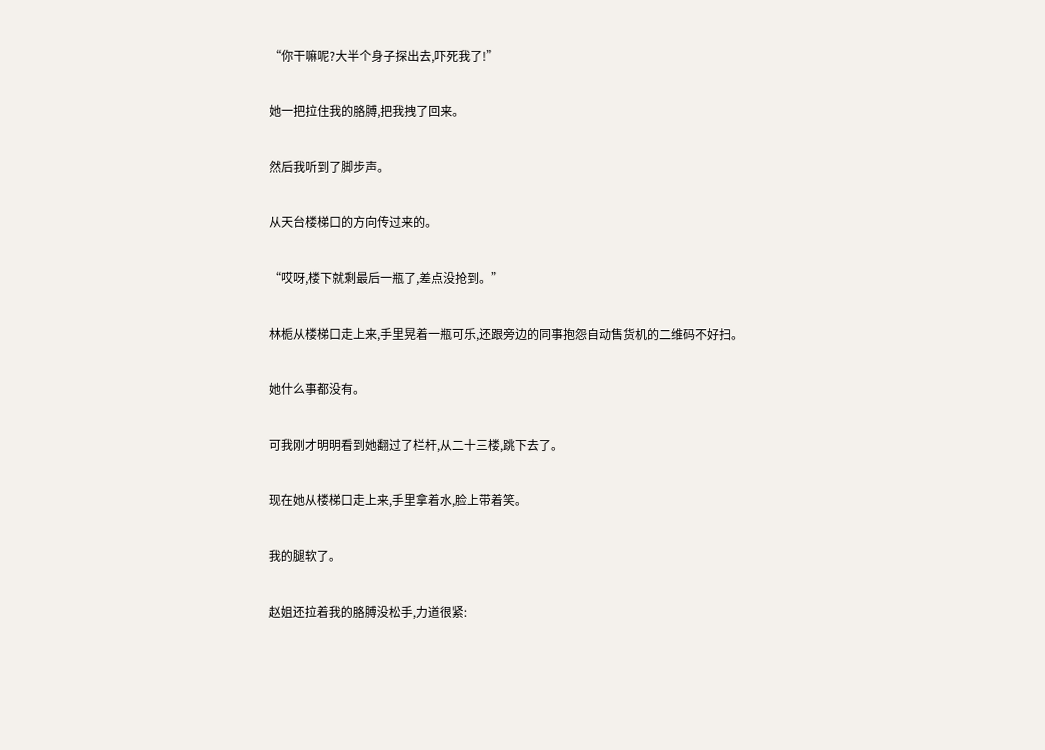“你干嘛呢?大半个身子探出去,吓死我了!”

她一把拉住我的胳膊,把我拽了回来。

然后我听到了脚步声。

从天台楼梯口的方向传过来的。

“哎呀,楼下就剩最后一瓶了,差点没抢到。”

林栀从楼梯口走上来,手里晃着一瓶可乐,还跟旁边的同事抱怨自动售货机的二维码不好扫。

她什么事都没有。

可我刚才明明看到她翻过了栏杆,从二十三楼,跳下去了。

现在她从楼梯口走上来,手里拿着水,脸上带着笑。

我的腿软了。

赵姐还拉着我的胳膊没松手,力道很紧: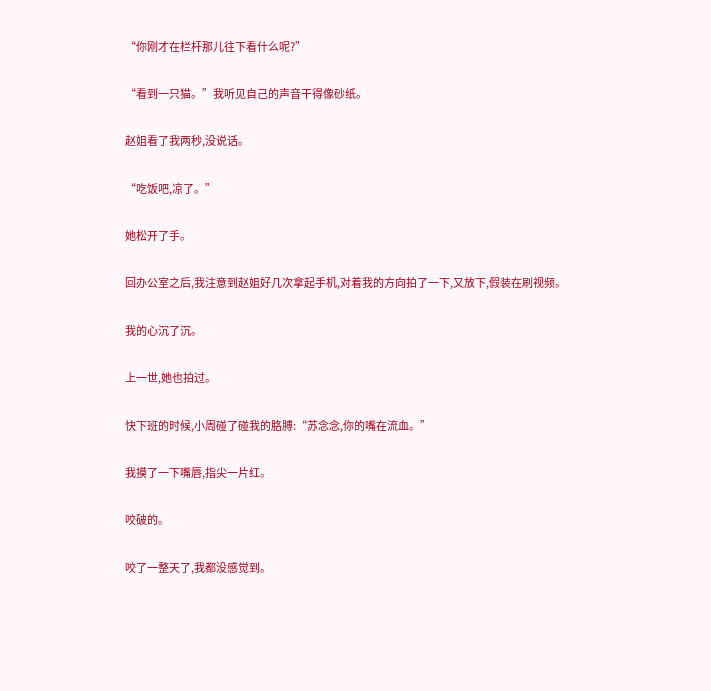“你刚才在栏杆那儿往下看什么呢?”

“看到一只猫。”我听见自己的声音干得像砂纸。

赵姐看了我两秒,没说话。

“吃饭吧,凉了。”

她松开了手。

回办公室之后,我注意到赵姐好几次拿起手机,对着我的方向拍了一下,又放下,假装在刷视频。

我的心沉了沉。

上一世,她也拍过。

快下班的时候,小周碰了碰我的胳膊:“苏念念,你的嘴在流血。”

我摸了一下嘴唇,指尖一片红。

咬破的。

咬了一整天了,我都没感觉到。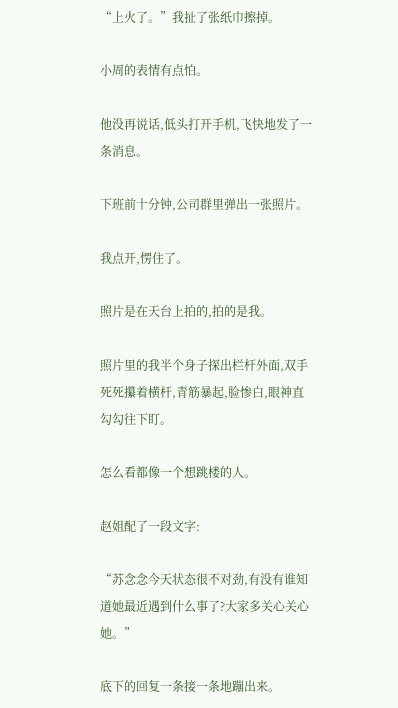“上火了。”我扯了张纸巾擦掉。

小周的表情有点怕。

他没再说话,低头打开手机,飞快地发了一条消息。

下班前十分钟,公司群里弹出一张照片。

我点开,愣住了。

照片是在天台上拍的,拍的是我。

照片里的我半个身子探出栏杆外面,双手死死攥着横杆,青筋暴起,脸惨白,眼神直勾勾往下盯。

怎么看都像一个想跳楼的人。

赵姐配了一段文字:

“苏念念今天状态很不对劲,有没有谁知道她最近遇到什么事了?大家多关心关心她。”

底下的回复一条接一条地蹦出来。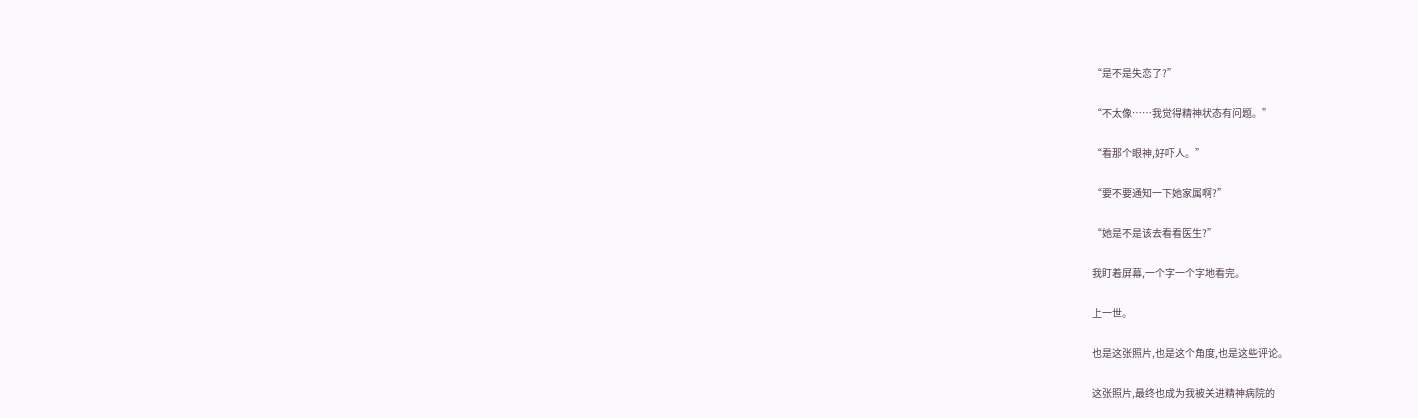“是不是失恋了?”

“不太像……我觉得精神状态有问题。”

“看那个眼神,好吓人。”

“要不要通知一下她家属啊?”

“她是不是该去看看医生?”

我盯着屏幕,一个字一个字地看完。

上一世。

也是这张照片,也是这个角度,也是这些评论。

这张照片,最终也成为我被关进精神病院的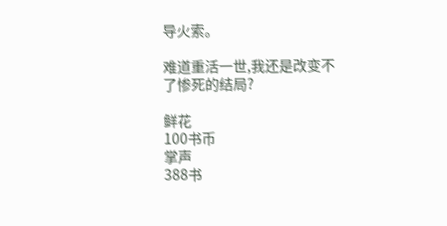导火索。

难道重活一世,我还是改变不了惨死的结局?

鲜花
100书币
掌声
388书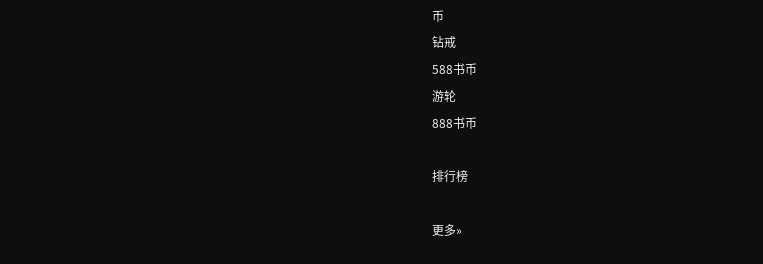币
钻戒
588书币
游轮
888书币

排行榜

更多»